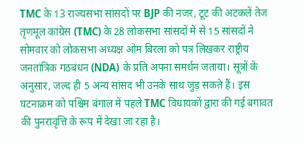TMC के 13 राज्यसभा सांसदों पर BJP की नजर, टूट की अटकलें तेज
तृणमूल कांग्रेस (TMC) के 28 लोकसभा सांसदों में से 15 सांसदों ने सोमवार को लोकसभा अध्यक्ष ओम बिरला को पत्र लिखकर राष्ट्रीय जनतांत्रिक गठबंधन (NDA) के प्रति अपना समर्थन जताया। सूत्रों के अनुसार, जल्द ही 5 अन्य सांसद भी उनके साथ जुड़ सकते हैं। इस घटनाक्रम को पश्चिम बंगाल में पहले TMC विधायकों द्वारा की गई बगावत की पुनरावृत्ति के रूप में देखा जा रहा है।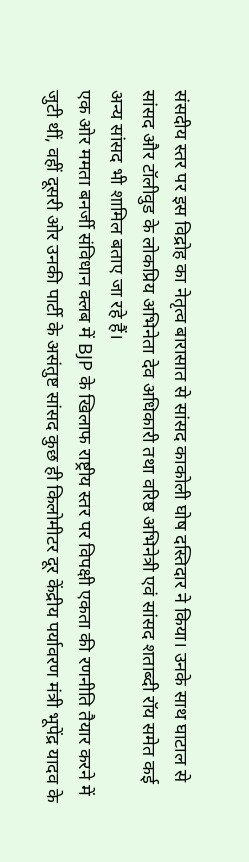संसदीय स्तर पर इस विद्रोह का नेतृत्व बारासात से सांसद काकोली घोष दस्तिदार ने किया। उनके साथ घाटाल से सांसद और टॉलीवुड के लोकप्रिय अभिनेता देव अधिकारी तथा वरिष्ठ अभिनेत्री एवं सांसद शताब्दी रॉय समेत कई अन्य सांसद भी शामिल बताए जा रहे हैं।
एक ओर ममता बनर्जी संविधान क्लब में BJP के खिलाफ राष्ट्रीय स्तर पर विपक्षी एकता की रणनीति तैयार करने में जुटी थीं, वहीं दूसरी ओर उनकी पार्टी के असंतुष्ट सांसद कुछ ही किलोमीटर दूर केंद्रीय पर्यावरण मंत्री भूपेंद्र यादव के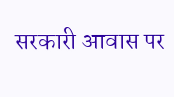सरकारी आवास पर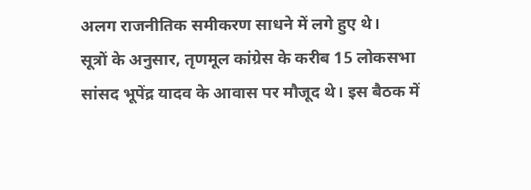अलग राजनीतिक समीकरण साधने में लगे हुए थे।
सूत्रों के अनुसार, तृणमूल कांग्रेस के करीब 15 लोकसभा सांसद भूपेंद्र यादव के आवास पर मौजूद थे। इस बैठक में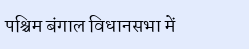पश्चिम बंगाल विधानसभा में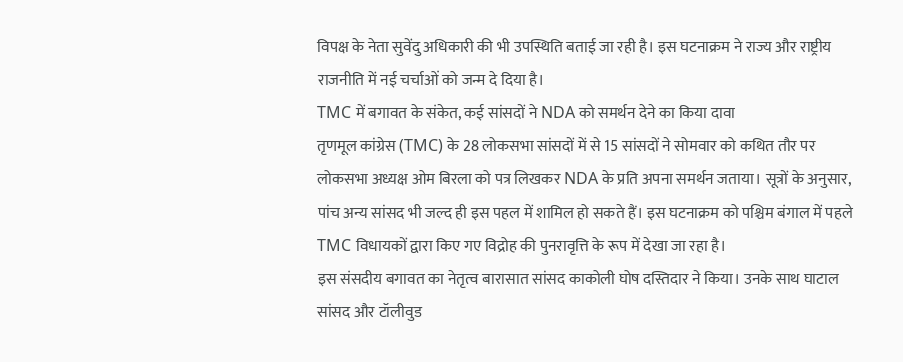विपक्ष के नेता सुवेंदु अधिकारी की भी उपस्थिति बताई जा रही है। इस घटनाक्रम ने राज्य और राष्ट्रीय राजनीति में नई चर्चाओं को जन्म दे दिया है।
TMC में बगावत के संकेत, कई सांसदों ने NDA को समर्थन देने का किया दावा
तृणमूल कांग्रेस (TMC) के 28 लोकसभा सांसदों में से 15 सांसदों ने सोमवार को कथित तौर पर लोकसभा अध्यक्ष ओम बिरला को पत्र लिखकर NDA के प्रति अपना समर्थन जताया। सूत्रों के अनुसार, पांच अन्य सांसद भी जल्द ही इस पहल में शामिल हो सकते हैं। इस घटनाक्रम को पश्चिम बंगाल में पहले TMC विधायकों द्वारा किए गए विद्रोह की पुनरावृत्ति के रूप में देखा जा रहा है।
इस संसदीय बगावत का नेतृत्व बारासात सांसद काकोली घोष दस्तिदार ने किया। उनके साथ घाटाल सांसद और टॉलीवुड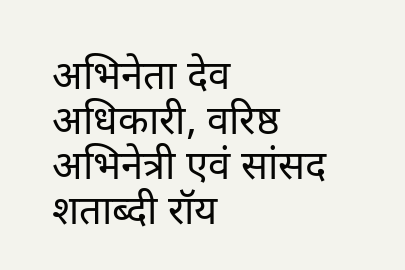अभिनेता देव अधिकारी, वरिष्ठ अभिनेत्री एवं सांसद शताब्दी रॉय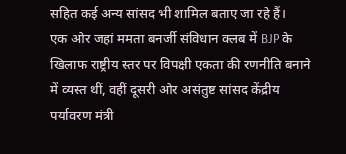सहित कई अन्य सांसद भी शामिल बताए जा रहे हैं।
एक ओर जहां ममता बनर्जी संविधान क्लब में BJP के खिलाफ राष्ट्रीय स्तर पर विपक्षी एकता की रणनीति बनाने में व्यस्त थीं, वहीं दूसरी ओर असंतुष्ट सांसद केंद्रीय पर्यावरण मंत्री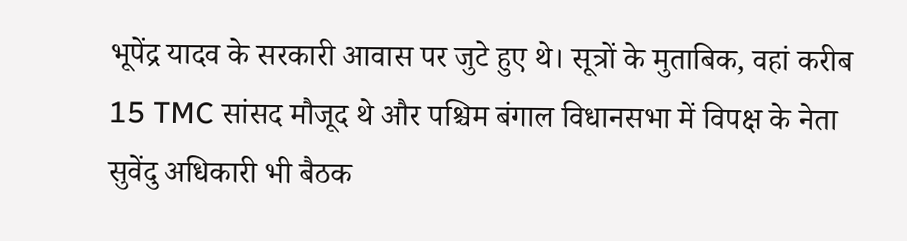भूपेंद्र यादव के सरकारी आवास पर जुटे हुए थे। सूत्रों के मुताबिक, वहां करीब 15 TMC सांसद मौजूद थे और पश्चिम बंगाल विधानसभा में विपक्ष के नेता सुवेंदु अधिकारी भी बैठक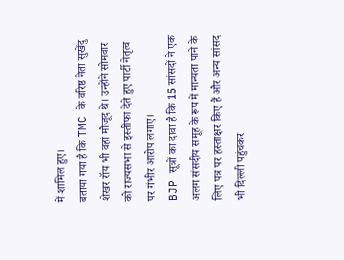में शामिल हुए।
बताया गया है कि TMC के वरिष्ठ नेता सुखेंदु शेखर रॉय भी वहां मौजूद थे। उन्होंने सोमवार को राज्यसभा से इस्तीफा देते हुए पार्टी नेतृत्व पर गंभीर आरोप लगाए।
BJP सूत्रों का दावा है कि 15 सांसदों ने एक अलग संसदीय समूह के रूप में मान्यता पाने के लिए पत्र पर हस्ताक्षर किए हैं और अन्य सांसद भी दिल्ली पहुंचकर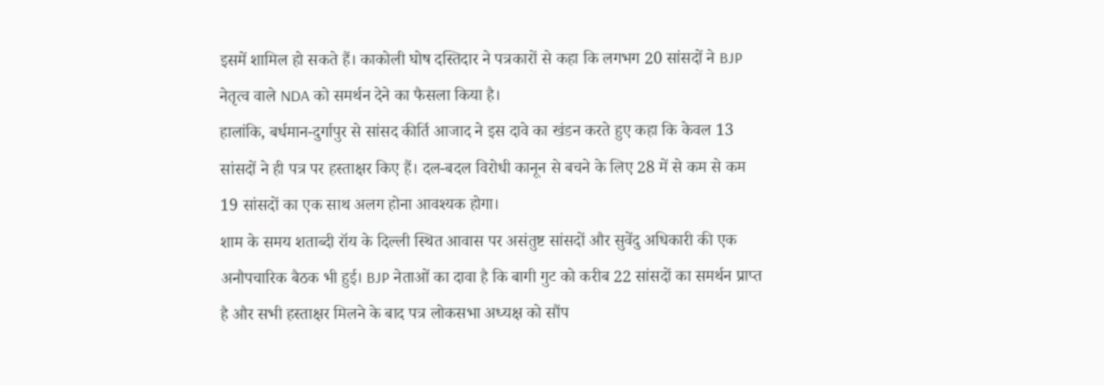इसमें शामिल हो सकते हैं। काकोली घोष दस्तिदार ने पत्रकारों से कहा कि लगभग 20 सांसदों ने BJP नेतृत्व वाले NDA को समर्थन देने का फैसला किया है।
हालांकि, बर्धमान-दुर्गापुर से सांसद कीर्ति आजाद ने इस दावे का खंडन करते हुए कहा कि केवल 13 सांसदों ने ही पत्र पर हस्ताक्षर किए हैं। दल-बदल विरोधी कानून से बचने के लिए 28 में से कम से कम 19 सांसदों का एक साथ अलग होना आवश्यक होगा।
शाम के समय शताब्दी रॉय के दिल्ली स्थित आवास पर असंतुष्ट सांसदों और सुवेंदु अधिकारी की एक अनौपचारिक बैठक भी हुई। BJP नेताओं का दावा है कि बागी गुट को करीब 22 सांसदों का समर्थन प्राप्त है और सभी हस्ताक्षर मिलने के बाद पत्र लोकसभा अध्यक्ष को सौंप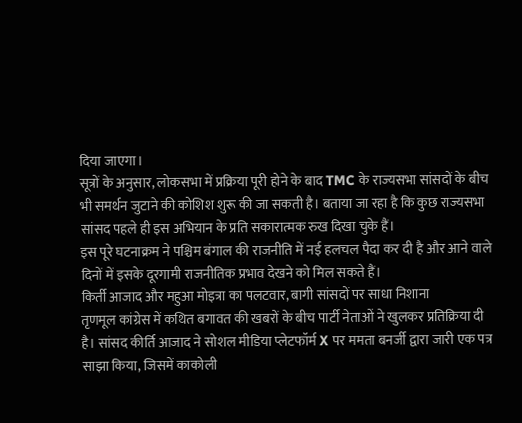दिया जाएगा।
सूत्रों के अनुसार, लोकसभा में प्रक्रिया पूरी होने के बाद TMC के राज्यसभा सांसदों के बीच भी समर्थन जुटाने की कोशिश शुरू की जा सकती है। बताया जा रहा है कि कुछ राज्यसभा सांसद पहले ही इस अभियान के प्रति सकारात्मक रुख दिखा चुके हैं।
इस पूरे घटनाक्रम ने पश्चिम बंगाल की राजनीति में नई हलचल पैदा कर दी है और आने वाले दिनों में इसके दूरगामी राजनीतिक प्रभाव देखने को मिल सकते हैं।
किर्ती आजाद और महुआ मोइत्रा का पलटवार, बागी सांसदों पर साधा निशाना
तृणमूल कांग्रेस में कथित बगावत की खबरों के बीच पार्टी नेताओं ने खुलकर प्रतिक्रिया दी है। सांसद कीर्ति आजाद ने सोशल मीडिया प्लेटफॉर्म X पर ममता बनर्जी द्वारा जारी एक पत्र साझा किया, जिसमें काकोली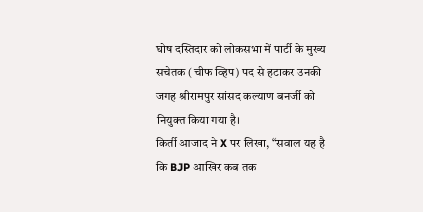घोष दस्तिदार को लोकसभा में पार्टी के मुख्य सचेतक (चीफ व्हिप) पद से हटाकर उनकी जगह श्रीरामपुर सांसद कल्याण बनर्जी को नियुक्त किया गया है।
किर्ती आजाद ने X पर लिखा, “सवाल यह है कि BJP आखिर कब तक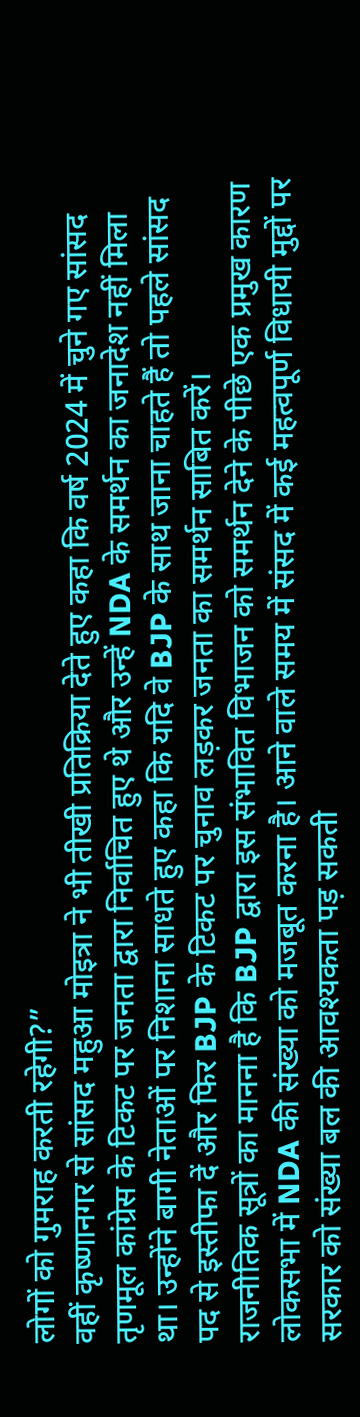लोगों को गुमराह करती रहेगी?”
वहीं कृष्णानगर से सांसद महुआ मोइत्रा ने भी तीखी प्रतिक्रिया देते हुए कहा कि वर्ष 2024 में चुने गए सांसद तृणमूल कांग्रेस के टिकट पर जनता द्वारा निर्वाचित हुए थे और उन्हें NDA के समर्थन का जनादेश नहीं मिला था। उन्होंने बागी नेताओं पर निशाना साधते हुए कहा कि यदि वे BJP के साथ जाना चाहते हैं तो पहले सांसद पद से इस्तीफा दें और फिर BJP के टिकट पर चुनाव लड़कर जनता का समर्थन साबित करें।
राजनीतिक सूत्रों का मानना है कि BJP द्वारा इस संभावित विभाजन को समर्थन देने के पीछे एक प्रमुख कारण लोकसभा में NDA की संख्या को मजबूत करना है। आने वाले समय में संसद में कई महत्वपूर्ण विधायी मुद्दों पर सरकार को संख्या बल की आवश्यकता पड़ सकती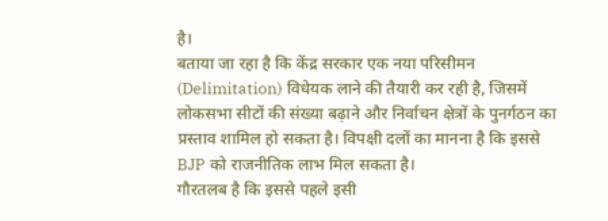है।
बताया जा रहा है कि केंद्र सरकार एक नया परिसीमन (Delimitation) विधेयक लाने की तैयारी कर रही है, जिसमें लोकसभा सीटों की संख्या बढ़ाने और निर्वाचन क्षेत्रों के पुनर्गठन का प्रस्ताव शामिल हो सकता है। विपक्षी दलों का मानना है कि इससे BJP को राजनीतिक लाभ मिल सकता है।
गौरतलब है कि इससे पहले इसी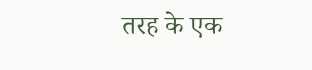तरह के एक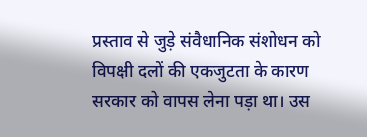प्रस्ताव से जुड़े संवैधानिक संशोधन को विपक्षी दलों की एकजुटता के कारण सरकार को वापस लेना पड़ा था। उस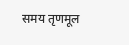समय तृणमूल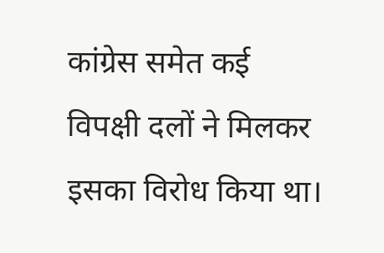कांग्रेस समेत कई विपक्षी दलों ने मिलकर इसका विरोध किया था।